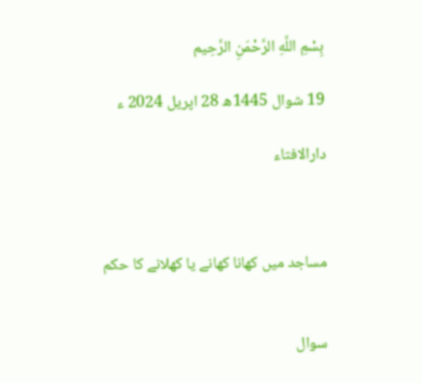بِسْمِ اللَّهِ الرَّحْمَنِ الرَّحِيم

19 شوال 1445ھ 28 اپریل 2024 ء

دارالافتاء



مساجد میں کھانا کھانے یا کھلانے کا حکم


سوال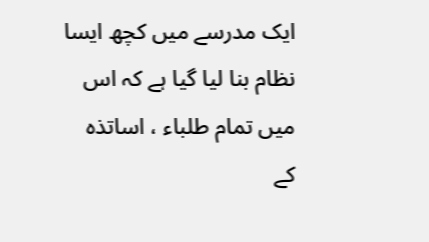ایک مدرسے میں کچھ ایسا نظام بنا لیا گیا ہے کہ اس میں تمام طلباء ، اساتذہ کے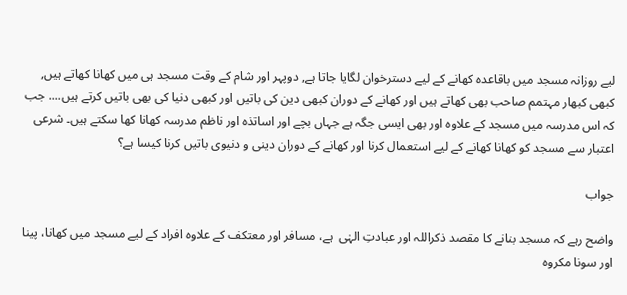لیے روزانہ مسجد میں باقاعدہ کھانے کے لیے دسترخوان لگایا جاتا ہے, دوپہر اور شام کے وقت مسجد ہی میں کھانا کھاتے ہیں, کبھی کبھار مہتمم صاحب بھی کھاتے ہیں اور کھانے کے دوران کبھی دین کی باتیں اور کبھی دنیا کی بھی باتیں کرتے ہیں.... جب کہ اس مدرسہ میں مسجد کے علاوہ اور بھی ایسی جگہ ہے جہاں بچے اور اساتذہ اور ناظم مدرسہ کھانا کھا سکتے ہیں۔ شرعی اعتبار سے مسجد کو کھانا کھانے کے لیے استعمال کرنا اور کھانے کے دوران دینی و دنیوی باتیں کرنا کیسا ہے؟

جواب

واضح رہے کہ مسجد بنانے کا مقصد ذکراللہ اور عبادتِ الہٰی  ہے، مسافر اور معتکف کے علاوہ افراد کے لیے مسجد میں کھانا، پینا اور سونا مکروہ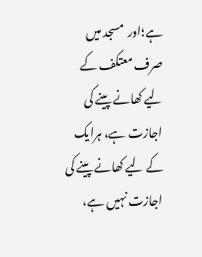ہے؛اور  مسجد میں صرف معتکف کے لیے کھانے پینے کی اجازت ہے، ہرایک کے لیے کھانے پینے کی اجازت نہیں ہے،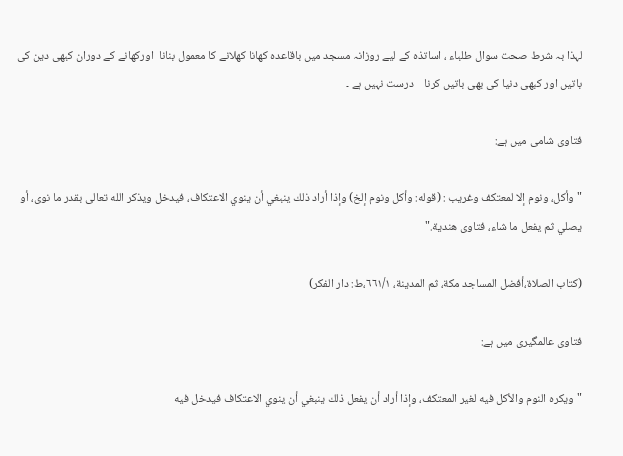لہذا بہ شرط صحت سوال طلباء ، اساتذہ کے لیے روزانہ مسجد میں باقاعدہ کھانا کھلانے کا معمول بنانا  اورکھانے کے دوران کبھی دین کی باتیں اور کبھی دنیا کی بھی باتیں کرنا    درست نہیں ہے ۔

فتاوی شامی میں ہے:

" وأكل، ونوم إلا لمعتكف وغريب : (قوله: وأكل ونوم إلخ) وإذا أراد ذلك ينبغي أن ينوي الاعتكاف، فيدخل ويذكر الله تعالى بقدر ما نوى، أو يصلي ثم يفعل ما شاء، فتاوى هندية."

(كتاب الصلاة،أفضل المساجد مكة، ثم المدينة، ٦٦١/١،ط: دار الفكر)

فتاوی عالمگیری میں ہے:

"ويكره النوم والأكل فيه لغير المعتكف، وإذا أراد أن يفعل ذلك ينبغي أن ينوي الاعتكاف فيدخل فيه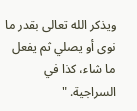ويذكر الله تعالى بقدر ما نوى أو يصلي ثم يفعل ما شاء، كذا في السراجية. "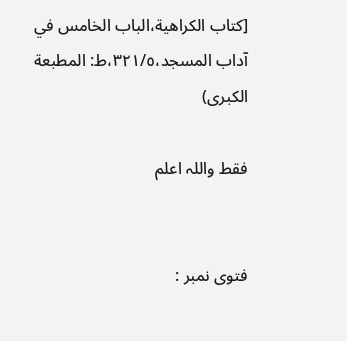[كتاب الكراهية،الباب الخامس في آداب المسجد،٣٢١/٥،ط: المطبعة الكبرى)

فقط واللہ اعلم


فتوی نمبر :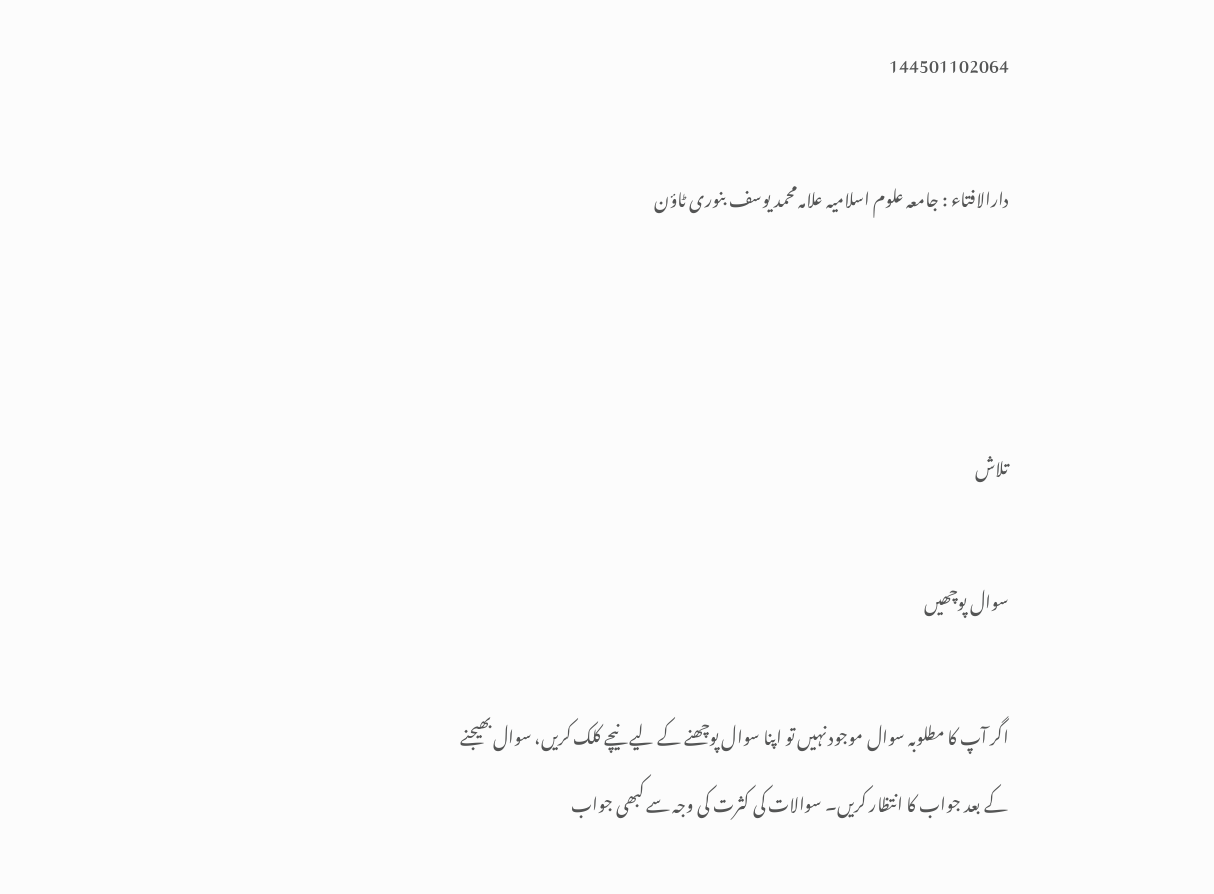144501102064

دارالافتاء : جامعہ علوم اسلامیہ علامہ محمد یوسف بنوری ٹاؤن



تلاش

سوال پوچھیں

اگر آپ کا مطلوبہ سوال موجود نہیں تو اپنا سوال پوچھنے کے لیے نیچے کلک کریں، سوال بھیجنے کے بعد جواب کا انتظار کریں۔ سوالات کی کثرت کی وجہ سے کبھی جواب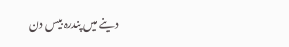دینے میں پندرہ بیس دن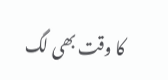کا وقت بھی لگ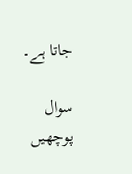جاتا ہے۔

سوال پوچھیں